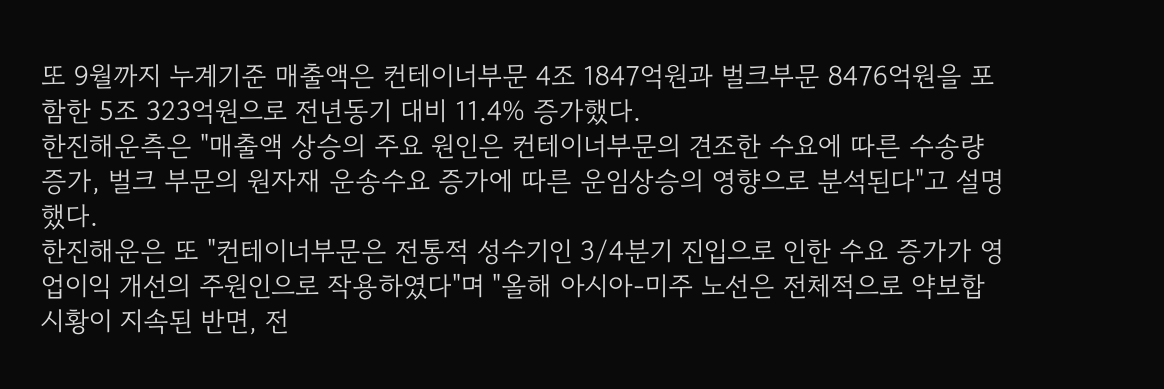또 9월까지 누계기준 매출액은 컨테이너부문 4조 1847억원과 벌크부문 8476억원을 포함한 5조 323억원으로 전년동기 대비 11.4% 증가했다.
한진해운측은 "매출액 상승의 주요 원인은 컨테이너부문의 견조한 수요에 따른 수송량 증가, 벌크 부문의 원자재 운송수요 증가에 따른 운임상승의 영향으로 분석된다"고 설명했다.
한진해운은 또 "컨테이너부문은 전통적 성수기인 3/4분기 진입으로 인한 수요 증가가 영업이익 개선의 주원인으로 작용하였다"며 "올해 아시아-미주 노선은 전체적으로 약보합 시황이 지속된 반면, 전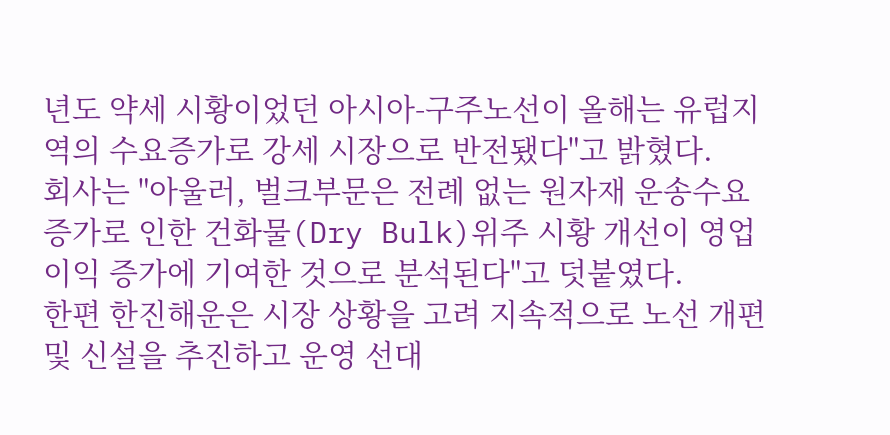년도 약세 시황이었던 아시아-구주노선이 올해는 유럽지역의 수요증가로 강세 시장으로 반전됐다"고 밝혔다.
회사는 "아울러, 벌크부문은 전례 없는 원자재 운송수요 증가로 인한 건화물(Dry Bulk)위주 시황 개선이 영업이익 증가에 기여한 것으로 분석된다"고 덧붙였다.
한편 한진해운은 시장 상황을 고려 지속적으로 노선 개편 및 신설을 추진하고 운영 선대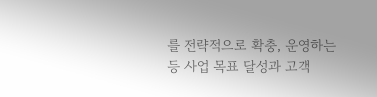를 전략적으로 확충, 운영하는 등 사업 목표 달성과 고객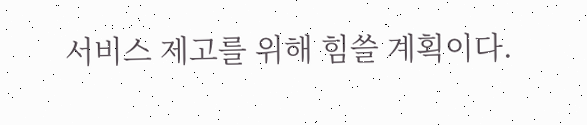서비스 제고를 위해 힘쓸 계획이다.